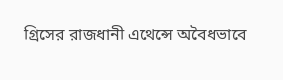গ্রিসের রাজধানী এথেন্সে অবৈধভাবে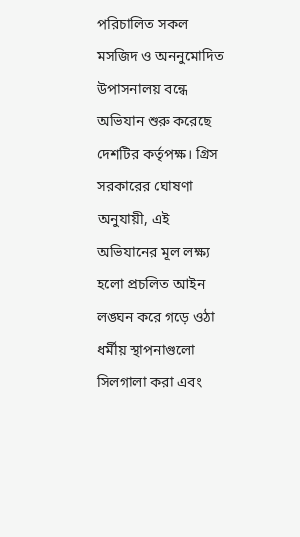পরিচালিত সকল মসজিদ ও অননুমোদিত উপাসনালয় বন্ধে অভিযান শুরু করেছে দেশটির কর্তৃপক্ষ। গ্রিস সরকারের ঘোষণা অনুযায়ী, এই অভিযানের মূল লক্ষ্য হলো প্রচলিত আইন লঙ্ঘন করে গড়ে ওঠা ধর্মীয় স্থাপনাগুলো সিলগালা করা এবং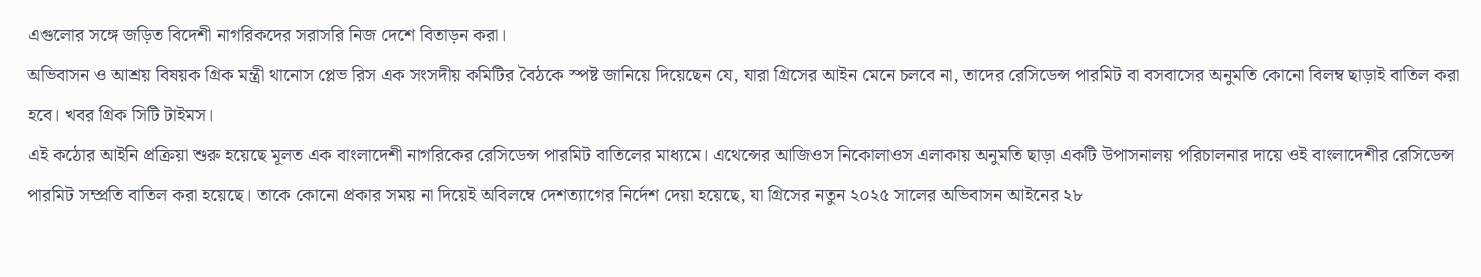এগুলোর সঙ্গে জড়িত বিদেশী নাগরিকদের সরাসরি নিজ দেশে বিতাড়ন করা।
অভিবাসন ও আশ্রয় বিষয়ক গ্রিক মন্ত্রী থানোস প্লেভ রিস এক সংসদীয় কমিটির বৈঠকে স্পষ্ট জানিয়ে দিয়েছেন যে, যারা গ্রিসের আইন মেনে চলবে না, তাদের রেসিডেন্স পারমিট বা বসবাসের অনুমতি কোনো বিলম্ব ছাড়াই বাতিল করা হবে। খবর গ্রিক সিটি টাইমস।
এই কঠোর আইনি প্রক্রিয়া শুরু হয়েছে মূলত এক বাংলাদেশী নাগরিকের রেসিডেন্স পারমিট বাতিলের মাধ্যমে। এথেন্সের আজিওস নিকোলাওস এলাকায় অনুমতি ছাড়া একটি উপাসনালয় পরিচালনার দায়ে ওই বাংলাদেশীর রেসিডেন্স পারমিট সম্প্রতি বাতিল করা হয়েছে। তাকে কোনো প্রকার সময় না দিয়েই অবিলম্বে দেশত্যাগের নির্দেশ দেয়া হয়েছে, যা গ্রিসের নতুন ২০২৫ সালের অভিবাসন আইনের ২৮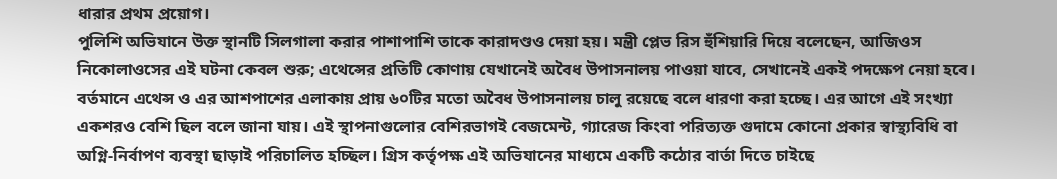ধারার প্রথম প্রয়োগ।
পুলিশি অভিযানে উক্ত স্থানটি সিলগালা করার পাশাপাশি তাকে কারাদণ্ডও দেয়া হয়। মন্ত্রী প্লেভ রিস হুঁশিয়ারি দিয়ে বলেছেন, আজিওস নিকোলাওসের এই ঘটনা কেবল শুরু; এথেন্সের প্রতিটি কোণায় যেখানেই অবৈধ উপাসনালয় পাওয়া যাবে, সেখানেই একই পদক্ষেপ নেয়া হবে।
বর্তমানে এথেন্স ও এর আশপাশের এলাকায় প্রায় ৬০টির মতো অবৈধ উপাসনালয় চালু রয়েছে বলে ধারণা করা হচ্ছে। এর আগে এই সংখ্যা একশরও বেশি ছিল বলে জানা যায়। এই স্থাপনাগুলোর বেশিরভাগই বেজমেন্ট, গ্যারেজ কিংবা পরিত্যক্ত গুদামে কোনো প্রকার স্বাস্থ্যবিধি বা অগ্নি-নির্বাপণ ব্যবস্থা ছাড়াই পরিচালিত হচ্ছিল। গ্রিস কর্তৃপক্ষ এই অভিযানের মাধ্যমে একটি কঠোর বার্তা দিতে চাইছে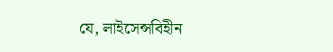যে, লাইসেন্সবিহীন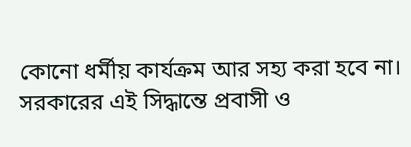কোনো ধর্মীয় কার্যক্রম আর সহ্য করা হবে না। সরকারের এই সিদ্ধান্তে প্রবাসী ও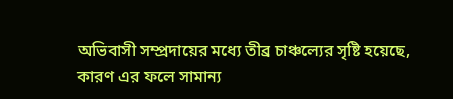অভিবাসী সম্প্রদায়ের মধ্যে তীব্র চাঞ্চল্যের সৃষ্টি হয়েছে, কারণ এর ফলে সামান্য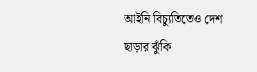আইনি বিচ্যুতিতেও দেশ ছাড়ার ঝুঁকি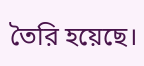তৈরি হয়েছে।